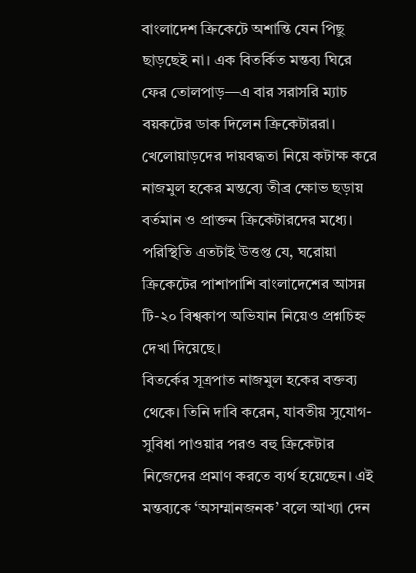বাংলাদেশ ক্রিকেটে অশান্তি যেন পিছু ছাড়ছেই না। এক বিতর্কিত মন্তব্য ঘিরে ফের তোলপাড়—এ বার সরাসরি ম্যাচ বয়কটের ডাক দিলেন ক্রিকেটাররা। খেলোয়াড়দের দায়বদ্ধতা নিয়ে কটাক্ষ করে নাজমুল হকের মন্তব্যে তীব্র ক্ষোভ ছড়ায় বর্তমান ও প্রাক্তন ক্রিকেটারদের মধ্যে। পরিস্থিতি এতটাই উত্তপ্ত যে, ঘরোয়া ক্রিকেটের পাশাপাশি বাংলাদেশের আসন্ন টি-২০ বিশ্বকাপ অভিযান নিয়েও প্রশ্নচিহ্ন দেখা দিয়েছে।
বিতর্কের সূত্রপাত নাজমুল হকের বক্তব্য থেকে। তিনি দাবি করেন, যাবতীয় সুযোগ-সুবিধা পাওয়ার পরও বহু ক্রিকেটার নিজেদের প্রমাণ করতে ব্যর্থ হয়েছেন। এই মন্তব্যকে ‘অসম্মানজনক’ বলে আখ্যা দেন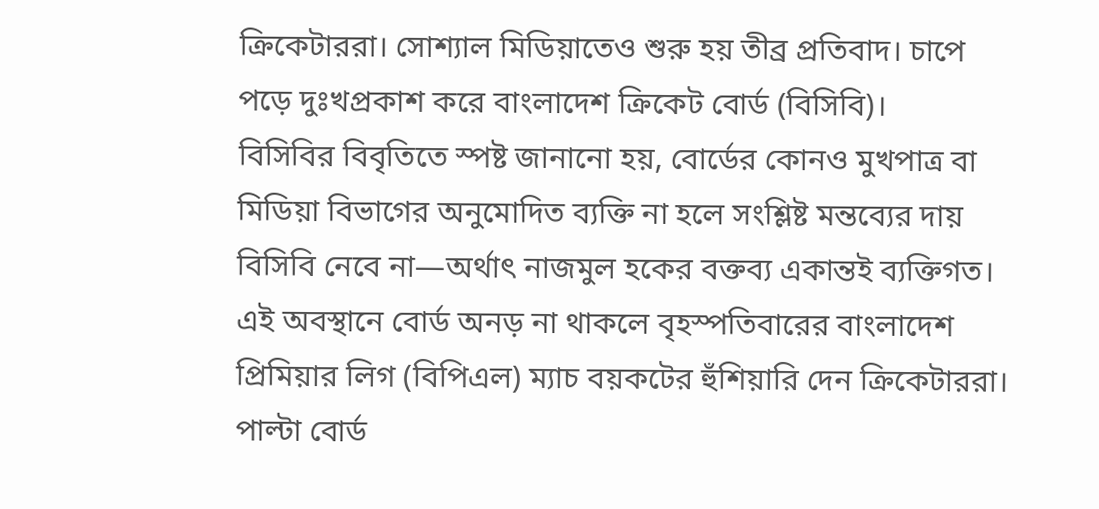ক্রিকেটাররা। সোশ্যাল মিডিয়াতেও শুরু হয় তীব্র প্রতিবাদ। চাপে পড়ে দুঃখপ্রকাশ করে বাংলাদেশ ক্রিকেট বোর্ড (বিসিবি)।
বিসিবির বিবৃতিতে স্পষ্ট জানানো হয়, বোর্ডের কোনও মুখপাত্র বা মিডিয়া বিভাগের অনুমোদিত ব্যক্তি না হলে সংশ্লিষ্ট মন্তব্যের দায় বিসিবি নেবে না—অর্থাৎ নাজমুল হকের বক্তব্য একান্তই ব্যক্তিগত। এই অবস্থানে বোর্ড অনড় না থাকলে বৃহস্পতিবারের বাংলাদেশ প্রিমিয়ার লিগ (বিপিএল) ম্যাচ বয়কটের হুঁশিয়ারি দেন ক্রিকেটাররা। পাল্টা বোর্ড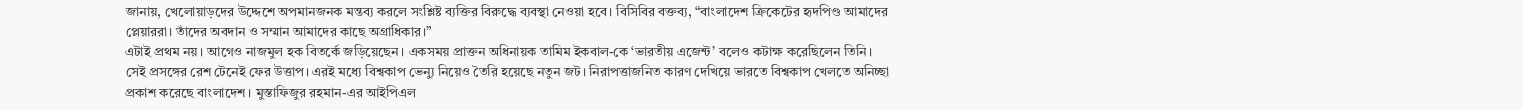জানায়, খেলোয়াড়দের উদ্দেশে অপমানজনক মন্তব্য করলে সংশ্লিষ্ট ব্যক্তির বিরুদ্ধে ব্যবস্থা নেওয়া হবে। বিসিবির বক্তব্য, “বাংলাদেশ ক্রিকেটের হৃদপিণ্ড আমাদের প্লেয়াররা। তাঁদের অবদান ও সম্মান আমাদের কাছে অগ্রাধিকার।”
এটাই প্রথম নয়। আগেও নাজমুল হক বিতর্কে জড়িয়েছেন। একসময় প্রাক্তন অধিনায়ক তামিম ইকবাল-কে ‘ভারতীয় এজেন্ট’ বলেও কটাক্ষ করেছিলেন তিনি। সেই প্রসঙ্গের রেশ টেনেই ফের উত্তাপ। এরই মধ্যে বিশ্বকাপ ভেন্যু নিয়েও তৈরি হয়েছে নতুন জট। নিরাপত্তাজনিত কারণ দেখিয়ে ভারতে বিশ্বকাপ খেলতে অনিচ্ছা প্রকাশ করেছে বাংলাদেশ। মুস্তাফিজুর রহমান-এর আইপিএল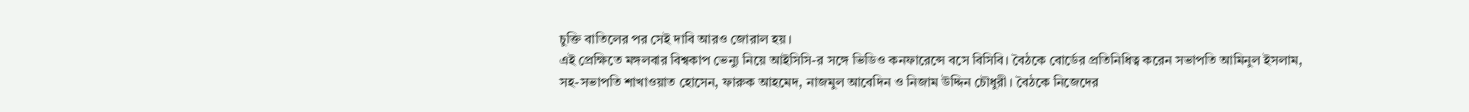চুক্তি বাতিলের পর সেই দাবি আরও জোরাল হয়।
এই প্রেক্ষিতে মঙ্গলবার বিশ্বকাপ ভেন্যু নিয়ে আইসিসি-র সঙ্গে ভিডিও কনফারেন্সে বসে বিসিবি। বৈঠকে বোর্ডের প্রতিনিধিত্ব করেন সভাপতি আমিনুল ইসলাম, সহ-সভাপতি শাখাওয়াত হোসেন, ফারুক আহমেদ, নাজমুল আবেদিন ও নিজাম উদ্দিন চৌধুরী। বৈঠকে নিজেদের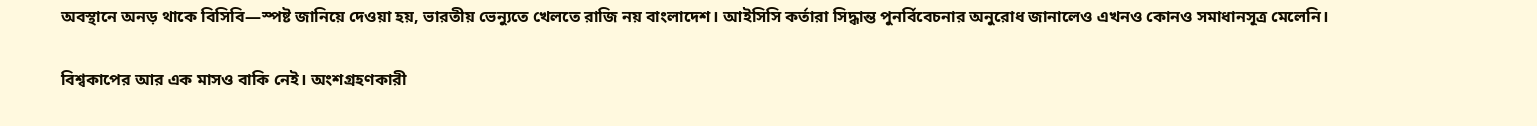অবস্থানে অনড় থাকে বিসিবি—স্পষ্ট জানিয়ে দেওয়া হয়, ভারতীয় ভেন্যুতে খেলতে রাজি নয় বাংলাদেশ। আইসিসি কর্তারা সিদ্ধান্ত পুনর্বিবেচনার অনুরোধ জানালেও এখনও কোনও সমাধানসূত্র মেলেনি।


বিশ্বকাপের আর এক মাসও বাকি নেই। অংশগ্রহণকারী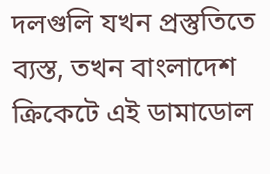দলগুলি যখন প্রস্তুতিতে ব্যস্ত, তখন বাংলাদেশ ক্রিকেটে এই ডামাডোল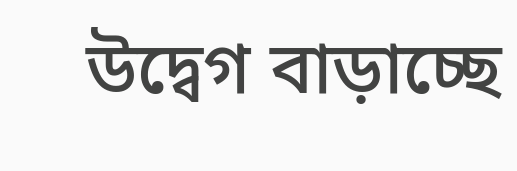উদ্বেগ বাড়াচ্ছে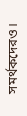সমর্থকদেরও।